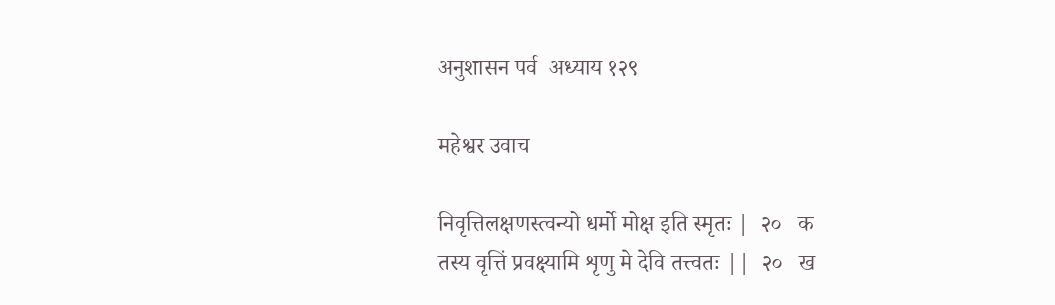अनुशासन पर्व  अध्याय १२९

महेश्वर उवाच

निवृत्तिलक्षणस्त्वन्यो धर्मो मोक्ष इति स्मृतः |  २०   क
तस्य वृत्तिं प्रवक्ष्यामि शृणु मे देवि तत्त्वतः ||  २०   ख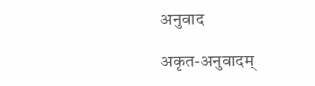अनुवाद

अकृत-अनुवादम्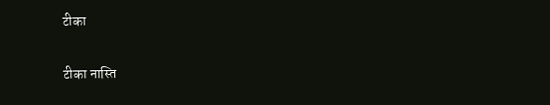टीका

टीका नास्ति